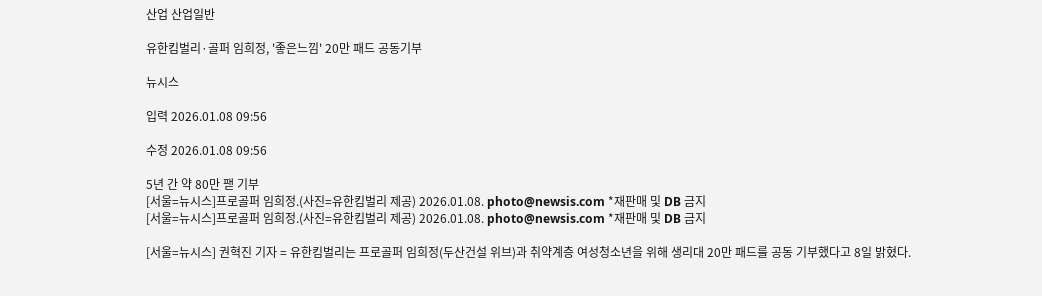산업 산업일반

유한킴벌리·골퍼 임희정, '좋은느낌' 20만 패드 공동기부

뉴시스

입력 2026.01.08 09:56

수정 2026.01.08 09:56

5년 간 약 80만 팯 기부
[서울=뉴시스]프로골퍼 임희정.(사진=유한킴벌리 제공) 2026.01.08. photo@newsis.com *재판매 및 DB 금지
[서울=뉴시스]프로골퍼 임희정.(사진=유한킴벌리 제공) 2026.01.08. photo@newsis.com *재판매 및 DB 금지

[서울=뉴시스] 권혁진 기자 = 유한킴벌리는 프로골퍼 임희정(두산건설 위브)과 취약계층 여성청소년을 위해 생리대 20만 패드를 공동 기부했다고 8일 밝혔다.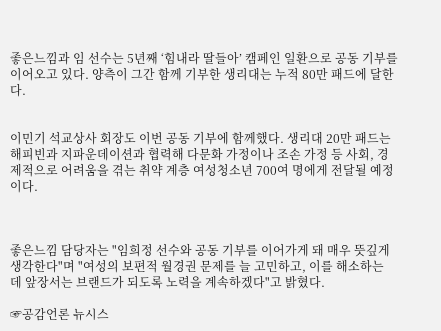좋은느낌과 임 선수는 5년째 ‘힘내라 딸들아’ 캠페인 일환으로 공동 기부를 이어오고 있다. 양측이 그간 함께 기부한 생리대는 누적 80만 패드에 달한다.


이민기 석교상사 회장도 이번 공동 기부에 함께했다. 생리대 20만 패드는 해피빈과 지파운데이션과 협력해 다문화 가정이나 조손 가정 등 사회, 경제적으로 어려움을 겪는 취약 계층 여성청소년 700여 명에게 전달될 예정이다.



좋은느낌 담당자는 "임희정 선수와 공동 기부를 이어가게 돼 매우 뜻깊게 생각한다"며 "여성의 보편적 월경권 문제를 늘 고민하고, 이를 해소하는 데 앞장서는 브랜드가 되도록 노력을 계속하겠다"고 밝혔다.

☞공감언론 뉴시스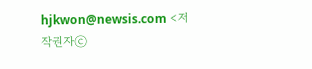hjkwon@newsis.com <저작권자ⓒ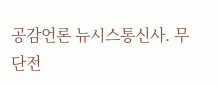공감언론 뉴시스통신사. 무단전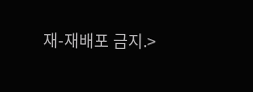재-재배포 금지.>